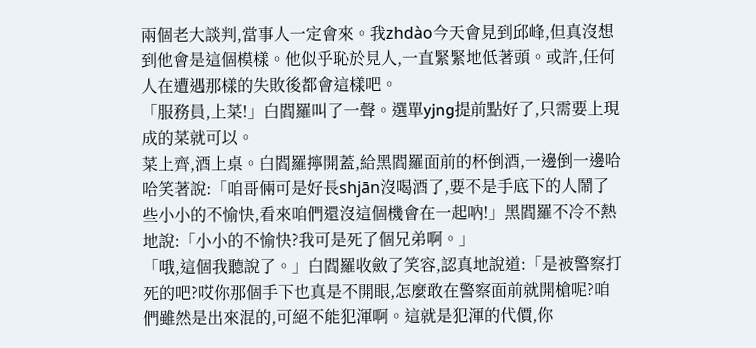兩個老大談判,當事人一定會來。我zhdào今天會見到邱峰,但真沒想到他會是這個模樣。他似乎恥於見人,一直緊緊地低著頭。或許,任何人在遭遇那樣的失敗後都會這樣吧。
「服務員,上菜!」白閻羅叫了一聲。選單yjng提前點好了,只需要上現成的菜就可以。
菜上齊,酒上桌。白閻羅擰開蓋,給黑閻羅面前的杯倒酒,一邊倒一邊哈哈笑著說:「咱哥倆可是好長shjān沒喝酒了,要不是手底下的人鬧了些小小的不愉快,看來咱們還沒這個機會在一起吶!」黑閻羅不冷不熱地說:「小小的不愉快?我可是死了個兄弟啊。」
「哦,這個我聽說了。」白閻羅收斂了笑容,認真地說道:「是被警察打死的吧?哎你那個手下也真是不開眼,怎麼敢在警察面前就開槍呢?咱們雖然是出來混的,可絕不能犯渾啊。這就是犯渾的代價,你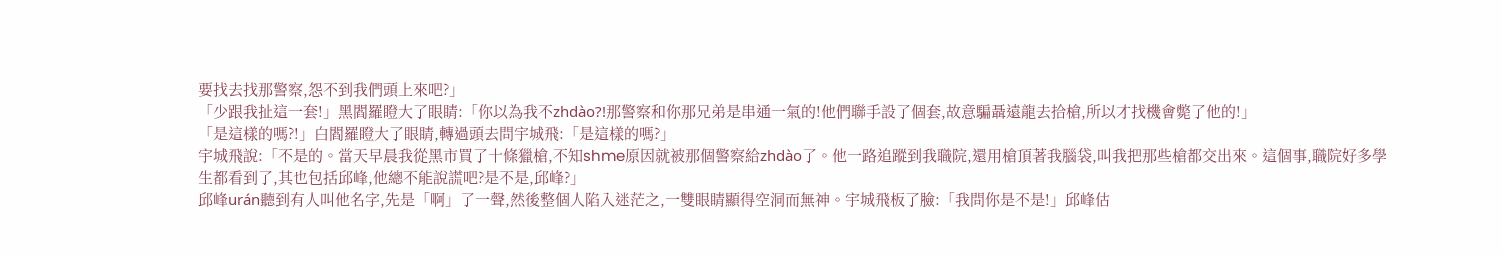要找去找那警察,怨不到我們頭上來吧?」
「少跟我扯這一套!」黑閻羅瞪大了眼睛:「你以為我不zhdào?!那警察和你那兄弟是串通一氣的!他們聯手設了個套,故意騙聶遠龍去拾槍,所以才找機會斃了他的!」
「是這樣的嗎?!」白閻羅瞪大了眼睛,轉過頭去問宇城飛:「是這樣的嗎?」
宇城飛說:「不是的。當天早晨我從黑市買了十條獵槍,不知shme原因就被那個警察給zhdào了。他一路追蹤到我職院,還用槍頂著我腦袋,叫我把那些槍都交出來。這個事,職院好多學生都看到了,其也包括邱峰,他總不能說謊吧?是不是,邱峰?」
邱峰urán聽到有人叫他名字,先是「啊」了一聲,然後整個人陷入迷茫之,一雙眼睛顯得空洞而無神。宇城飛板了臉:「我問你是不是!」邱峰估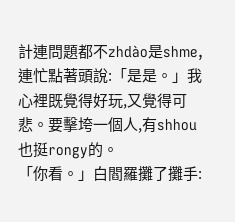計連問題都不zhdào是shme,連忙點著頭說:「是是。」我心裡既覺得好玩,又覺得可悲。要擊垮一個人,有shhou也挺rongy的。
「你看。」白閻羅攤了攤手: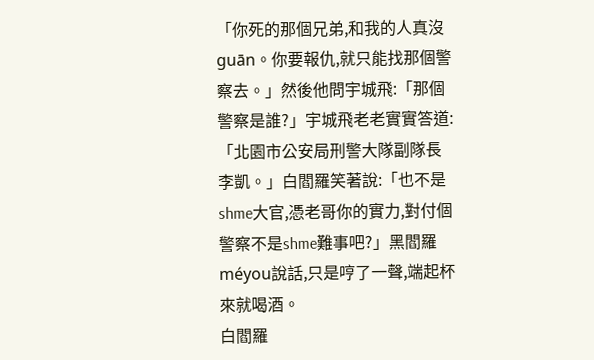「你死的那個兄弟,和我的人真沒guān。你要報仇,就只能找那個警察去。」然後他問宇城飛:「那個警察是誰?」宇城飛老老實實答道:「北園市公安局刑警大隊副隊長李凱。」白閻羅笑著說:「也不是shme大官,憑老哥你的實力,對付個警察不是shme難事吧?」黑閻羅méyou說話,只是哼了一聲,端起杯來就喝酒。
白閻羅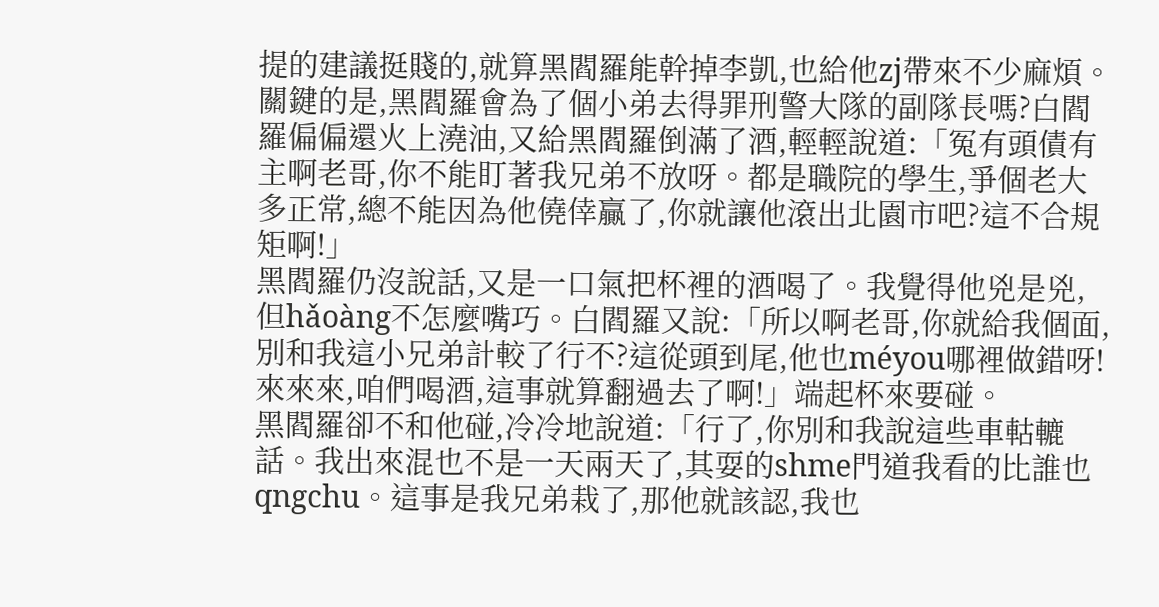提的建議挺賤的,就算黑閻羅能幹掉李凱,也給他zj帶來不少麻煩。關鍵的是,黑閻羅會為了個小弟去得罪刑警大隊的副隊長嗎?白閻羅偏偏還火上澆油,又給黑閻羅倒滿了酒,輕輕說道:「冤有頭債有主啊老哥,你不能盯著我兄弟不放呀。都是職院的學生,爭個老大多正常,總不能因為他僥倖贏了,你就讓他滾出北園市吧?這不合規矩啊!」
黑閻羅仍沒說話,又是一口氣把杯裡的酒喝了。我覺得他兇是兇,但hǎoàng不怎麼嘴巧。白閻羅又說:「所以啊老哥,你就給我個面,別和我這小兄弟計較了行不?這從頭到尾,他也méyou哪裡做錯呀!來來來,咱們喝酒,這事就算翻過去了啊!」端起杯來要碰。
黑閻羅卻不和他碰,冷冷地說道:「行了,你別和我說這些車軲轆話。我出來混也不是一天兩天了,其耍的shme門道我看的比誰也qngchu。這事是我兄弟栽了,那他就該認,我也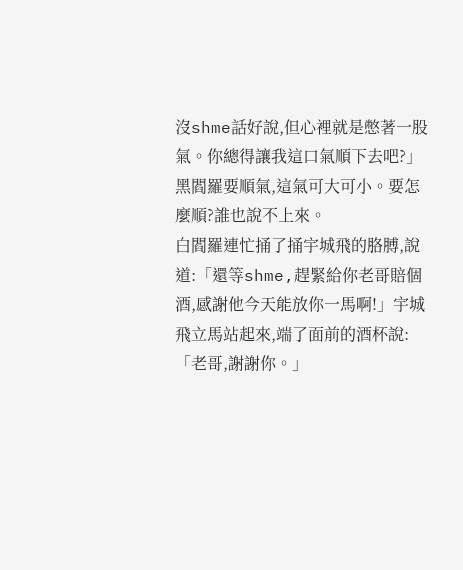沒shme話好說,但心裡就是憋著一股氣。你總得讓我這口氣順下去吧?」
黑閻羅要順氣,這氣可大可小。要怎麼順?誰也說不上來。
白閻羅連忙捅了捅宇城飛的胳膊,說道:「還等shme,趕緊給你老哥賠個酒,感謝他今天能放你一馬啊!」宇城飛立馬站起來,端了面前的酒杯說:「老哥,謝謝你。」